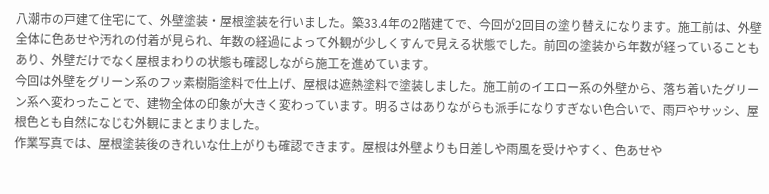八潮市の戸建て住宅にて、外壁塗装・屋根塗装を行いました。築33.4年の2階建てで、今回が2回目の塗り替えになります。施工前は、外壁全体に色あせや汚れの付着が見られ、年数の経過によって外観が少しくすんで見える状態でした。前回の塗装から年数が経っていることもあり、外壁だけでなく屋根まわりの状態も確認しながら施工を進めています。
今回は外壁をグリーン系のフッ素樹脂塗料で仕上げ、屋根は遮熱塗料で塗装しました。施工前のイエロー系の外壁から、落ち着いたグリーン系へ変わったことで、建物全体の印象が大きく変わっています。明るさはありながらも派手になりすぎない色合いで、雨戸やサッシ、屋根色とも自然になじむ外観にまとまりました。
作業写真では、屋根塗装後のきれいな仕上がりも確認できます。屋根は外壁よりも日差しや雨風を受けやすく、色あせや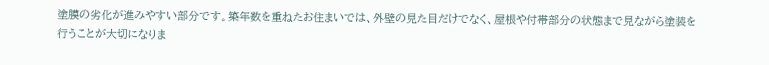塗膜の劣化が進みやすい部分です。築年数を重ねたお住まいでは、外壁の見た目だけでなく、屋根や付帯部分の状態まで見ながら塗装を行うことが大切になりま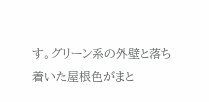す。グリーン系の外壁と落ち着いた屋根色がまと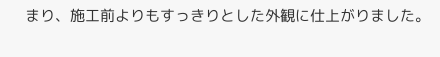まり、施工前よりもすっきりとした外観に仕上がりました。